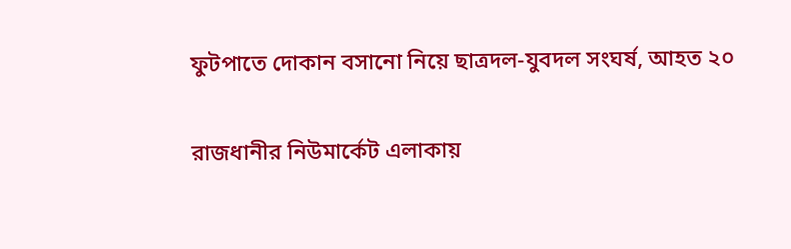ফুটপাতে দোকান বসানো নিয়ে ছাত্রদল-যুবদল সংঘর্ষ, আহত ২০

রাজধানীর নিউমার্কেট এলাকায়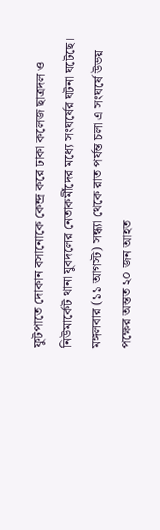ফুটপাতে দোকান বসানোকে কেন্দ্র করে ঢাকা কলেজ ছাত্রদল ও নিউমার্কেট থানা যুবদলের নেতাকর্মীদের মধ্যে সংঘর্ষের ঘটনা ঘটেছে। মঙ্গলবার (১১ আগস্ট) সন্ধ্যা থেকে রাত পর্যন্ত চলা এ সংঘর্ষে উভয় পক্ষের অন্তত ২০ জন আহত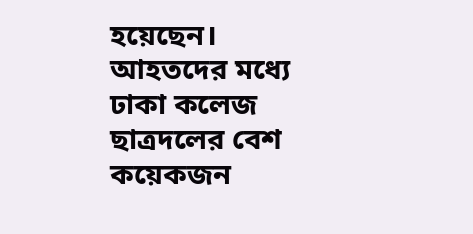হয়েছেন। আহতদের মধ্যে ঢাকা কলেজ ছাত্রদলের বেশ কয়েকজন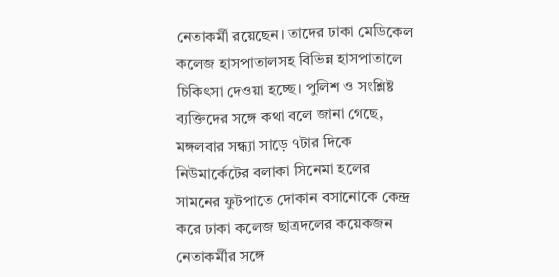নেতাকর্মী রয়েছেন। তাদের ঢাকা মেডিকেল কলেজ হাসপাতালসহ বিভিন্ন হাসপাতালে চিকিৎসা দেওয়া হচ্ছে। পুলিশ ও সংশ্লিষ্ট ব্যক্তিদের সঙ্গে কথা বলে জানা গেছে, মঙ্গলবার সন্ধ্যা সাড়ে ৭টার দিকে নিউমার্কেটের বলাকা সিনেমা হলের সামনের ফুটপাতে দোকান বসানোকে কেন্দ্র করে ঢাকা কলেজ ছাত্রদলের কয়েকজন নেতাকর্মীর সঙ্গে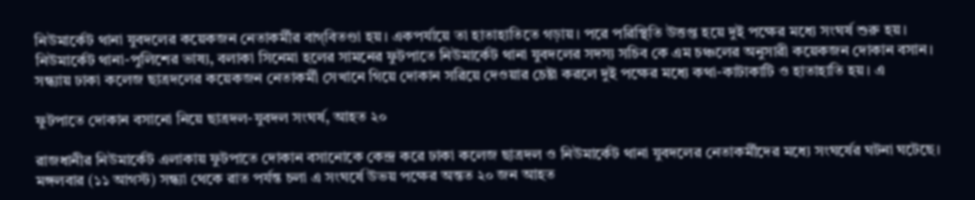নিউমার্কেট থানা যুবদলের কয়েকজন নেতাকর্মীর বাগ্‌বিতণ্ডা হয়। একপর্যায়ে তা হাতাহাতিতে গড়ায়। পরে পরিস্থিতি উত্তপ্ত হয়ে দুই পক্ষের মধ্যে সংঘর্ষ শুরু হয়। নিউমার্কেট থানা-পুলিশের ভাষ্য, বলাকা সিনেমা হলের সামনের ফুটপাতে নিউমার্কেট থানা যুবদলের সদস্য সচিব কে এম চঞ্চলের অনুসারী কয়েকজন দোকান বসান। সন্ধ্যায় ঢাকা কলেজ ছাত্রদলের কয়েকজন নেতাকর্মী সেখানে গিয়ে দোকান সরিয়ে দেওয়ার চেষ্টা করলে দুই পক্ষের মধ্যে কথা-কাটাকাটি ও হাতাহাতি হয়। এ

ফুটপাতে দোকান বসানো নিয়ে ছাত্রদল-যুবদল সংঘর্ষ, আহত ২০

রাজধানীর নিউমার্কেট এলাকায় ফুটপাতে দোকান বসানোকে কেন্দ্র করে ঢাকা কলেজ ছাত্রদল ও নিউমার্কেট থানা যুবদলের নেতাকর্মীদের মধ্যে সংঘর্ষের ঘটনা ঘটেছে। মঙ্গলবার (১১ আগস্ট) সন্ধ্যা থেকে রাত পর্যন্ত চলা এ সংঘর্ষে উভয় পক্ষের অন্তত ২০ জন আহত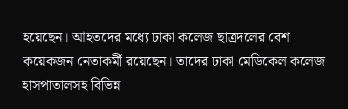হয়েছেন। আহতদের মধ্যে ঢাকা কলেজ ছাত্রদলের বেশ কয়েকজন নেতাকর্মী রয়েছেন। তাদের ঢাকা মেডিকেল কলেজ হাসপাতালসহ বিভিন্ন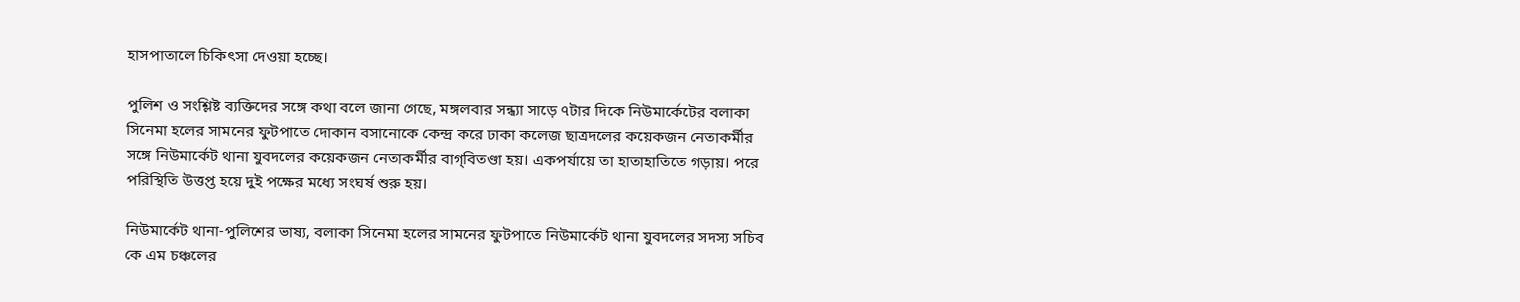হাসপাতালে চিকিৎসা দেওয়া হচ্ছে।

পুলিশ ও সংশ্লিষ্ট ব্যক্তিদের সঙ্গে কথা বলে জানা গেছে, মঙ্গলবার সন্ধ্যা সাড়ে ৭টার দিকে নিউমার্কেটের বলাকা সিনেমা হলের সামনের ফুটপাতে দোকান বসানোকে কেন্দ্র করে ঢাকা কলেজ ছাত্রদলের কয়েকজন নেতাকর্মীর সঙ্গে নিউমার্কেট থানা যুবদলের কয়েকজন নেতাকর্মীর বাগ্‌বিতণ্ডা হয়। একপর্যায়ে তা হাতাহাতিতে গড়ায়। পরে পরিস্থিতি উত্তপ্ত হয়ে দুই পক্ষের মধ্যে সংঘর্ষ শুরু হয়।

নিউমার্কেট থানা-পুলিশের ভাষ্য, বলাকা সিনেমা হলের সামনের ফুটপাতে নিউমার্কেট থানা যুবদলের সদস্য সচিব কে এম চঞ্চলের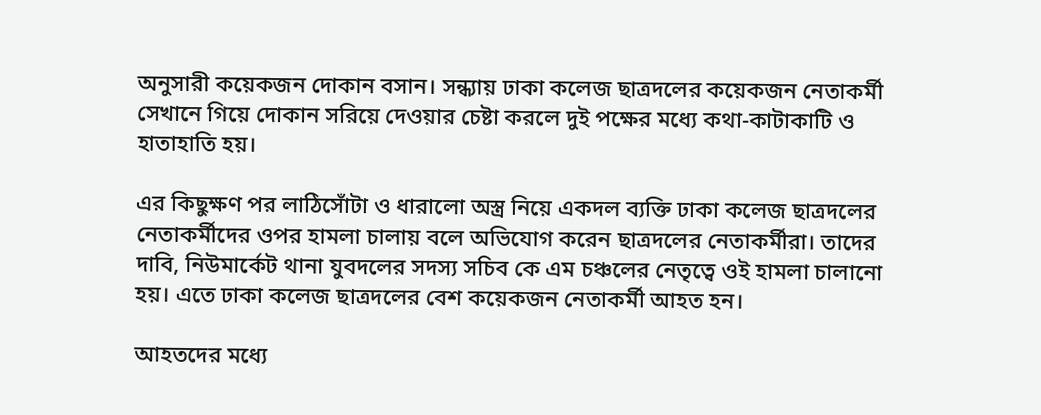অনুসারী কয়েকজন দোকান বসান। সন্ধ্যায় ঢাকা কলেজ ছাত্রদলের কয়েকজন নেতাকর্মী সেখানে গিয়ে দোকান সরিয়ে দেওয়ার চেষ্টা করলে দুই পক্ষের মধ্যে কথা-কাটাকাটি ও হাতাহাতি হয়।

এর কিছুক্ষণ পর লাঠিসোঁটা ও ধারালো অস্ত্র নিয়ে একদল ব্যক্তি ঢাকা কলেজ ছাত্রদলের নেতাকর্মীদের ওপর হামলা চালায় বলে অভিযোগ করেন ছাত্রদলের নেতাকর্মীরা। তাদের দাবি, নিউমার্কেট থানা যুবদলের সদস্য সচিব কে এম চঞ্চলের নেতৃত্বে ওই হামলা চালানো হয়। এতে ঢাকা কলেজ ছাত্রদলের বেশ কয়েকজন নেতাকর্মী আহত হন।

আহতদের মধ্যে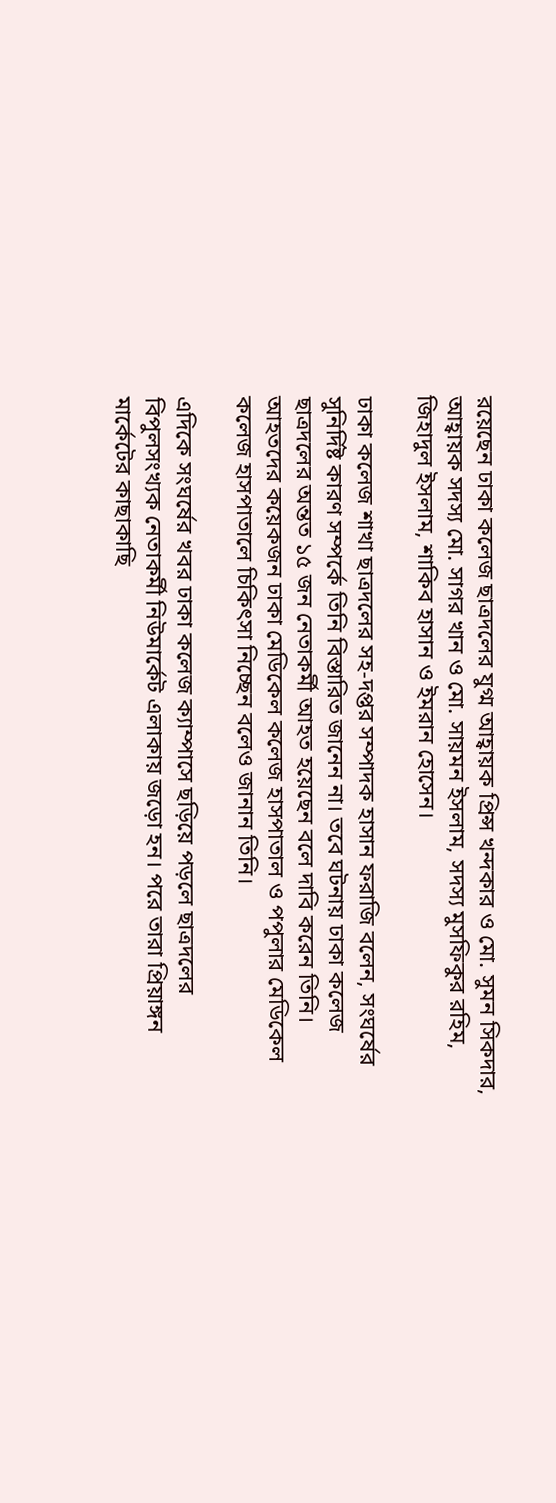রয়েছেন ঢাকা কলেজ ছাত্রদলের যুগ্ম আহ্বায়ক প্রিন্স খন্দকার ও মো. সুমন সিকদার, আহ্বায়ক সদস্য মো. সাগর খান ও মো. সায়মন ইসলাম, সদস্য মুসফিকুর রহিম, জিহাদুল ইসলাম, শাকিব হাসান ও ইমরান হোসেন।

ঢাকা কলেজ শাখা ছাত্রদলের সহ-দপ্তর সম্পাদক হাসান ফরাজি বলেন, সংঘর্ষের সুনির্দিষ্ট কারণ সম্পর্কে তিনি বিস্তারিত জানেন না। তবে ঘটনায় ঢাকা কলেজ ছাত্রদলের অন্তত ১৫ জন নেতাকর্মী আহত হয়েছেন বলে দাবি করেন তিনি। আহতদের কয়েকজন ঢাকা মেডিকেল কলেজ হাসপাতাল ও পপুলার মেডিকেল কলেজ হাসপাতালে চিকিৎসা নিচ্ছেন বলেও জানান তিনি।

এদিকে সংঘর্ষের খবর ঢাকা কলেজ ক্যাম্পাসে ছড়িয়ে পড়লে ছাত্রদলের বিপুলসংখ্যক নেতাকর্মী নিউমার্কেট এলাকায় জড়ো হন। পরে তারা প্রিয়াঙ্গন মার্কেটের কাছাকাছি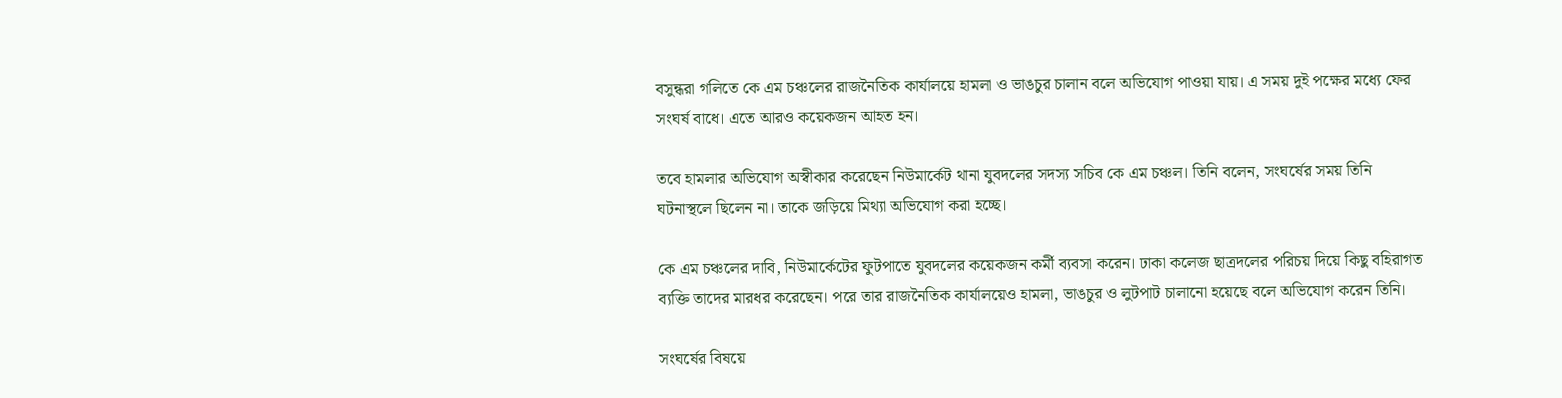বসুন্ধরা গলিতে কে এম চঞ্চলের রাজনৈতিক কার্যালয়ে হামলা ও ভাঙচুর চালান বলে অভিযোগ পাওয়া যায়। এ সময় দুই পক্ষের মধ্যে ফের সংঘর্ষ বাধে। এতে আরও কয়েকজন আহত হন।

তবে হামলার অভিযোগ অস্বীকার করেছেন নিউমার্কেট থানা যুবদলের সদস্য সচিব কে এম চঞ্চল। তিনি বলেন, সংঘর্ষের সময় তিনি ঘটনাস্থলে ছিলেন না। তাকে জড়িয়ে মিথ্যা অভিযোগ করা হচ্ছে।

কে এম চঞ্চলের দাবি, নিউমার্কেটের ফুটপাতে যুবদলের কয়েকজন কর্মী ব্যবসা করেন। ঢাকা কলেজ ছাত্রদলের পরিচয় দিয়ে কিছু বহিরাগত ব্যক্তি তাদের মারধর করেছেন। পরে তার রাজনৈতিক কার্যালয়েও হামলা, ভাঙচুর ও লুটপাট চালানো হয়েছে বলে অভিযোগ করেন তিনি।

সংঘর্ষের বিষয়ে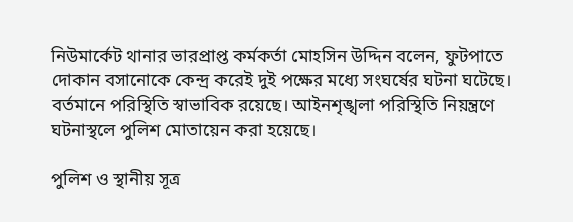নিউমার্কেট থানার ভারপ্রাপ্ত কর্মকর্তা মোহসিন উদ্দিন বলেন, ফুটপাতে দোকান বসানোকে কেন্দ্র করেই দুই পক্ষের মধ্যে সংঘর্ষের ঘটনা ঘটেছে। বর্তমানে পরিস্থিতি স্বাভাবিক রয়েছে। আইনশৃঙ্খলা পরিস্থিতি নিয়ন্ত্রণে ঘটনাস্থলে পুলিশ মোতায়েন করা হয়েছে।

পুলিশ ও স্থানীয় সূত্র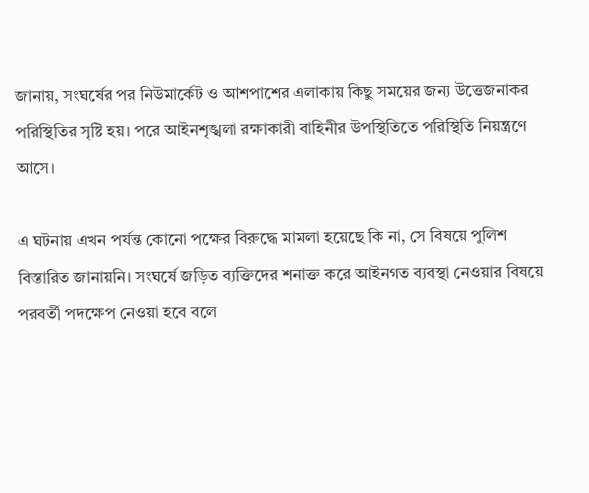জানায়, সংঘর্ষের পর নিউমার্কেট ও আশপাশের এলাকায় কিছু সময়ের জন্য উত্তেজনাকর পরিস্থিতির সৃষ্টি হয়। পরে আইনশৃঙ্খলা রক্ষাকারী বাহিনীর উপস্থিতিতে পরিস্থিতি নিয়ন্ত্রণে আসে।

এ ঘটনায় এখন পর্যন্ত কোনো পক্ষের বিরুদ্ধে মামলা হয়েছে কি না, সে বিষয়ে পুলিশ বিস্তারিত জানায়নি। সংঘর্ষে জড়িত ব্যক্তিদের শনাক্ত করে আইনগত ব্যবস্থা নেওয়ার বিষয়ে পরবর্তী পদক্ষেপ নেওয়া হবে বলে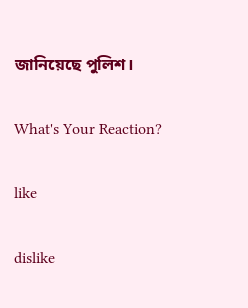জানিয়েছে পুলিশ।

What's Your Reaction?

like

dislike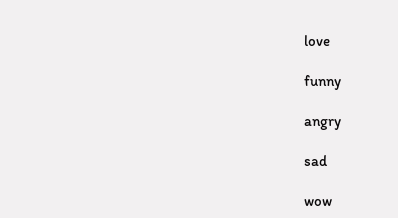love

funny

angry

sad

wow